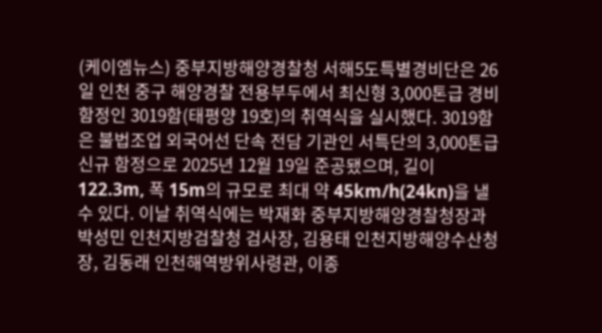(케이엠뉴스) 중부지방해양경찰청 서해5도특별경비단은 26일 인천 중구 해양경찰 전용부두에서 최신형 3,000톤급 경비함정인 3019함(태평양 19호)의 취역식을 실시했다. 3019함은 불법조업 외국어선 단속 전담 기관인 서특단의 3,000톤급 신규 함정으로 2025년 12월 19일 준공됐으며, 길이 122.3m, 폭 15m의 규모로 최대 약 45km/h(24kn)을 낼 수 있다. 이날 취역식에는 박재화 중부지방해양경찰청장과 박성민 인천지방검찰청 검사장, 김용태 인천지방해양수산청장, 김동래 인천해역방위사령관, 이종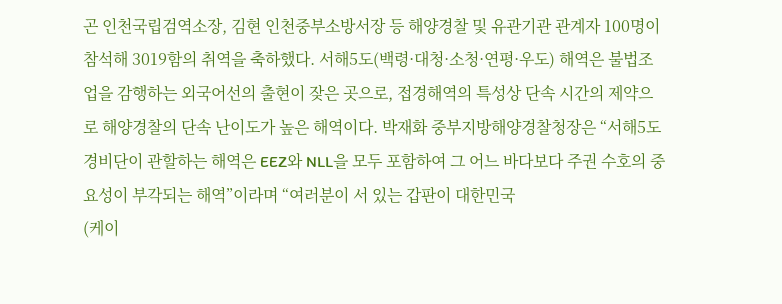곤 인천국립검역소장, 김현 인천중부소방서장 등 해양경찰 및 유관기관 관계자 100명이 참석해 3019함의 취역을 축하했다. 서해5도(백령·대청·소청·연평·우도) 해역은 불법조업을 감행하는 외국어선의 출현이 잦은 곳으로, 접경해역의 특성상 단속 시간의 제약으로 해양경찰의 단속 난이도가 높은 해역이다. 박재화 중부지방해양경찰청장은 “서해5도경비단이 관할하는 해역은 EEZ와 NLL을 모두 포함하여 그 어느 바다보다 주권 수호의 중요성이 부각되는 해역”이라며 “여러분이 서 있는 갑판이 대한민국
(케이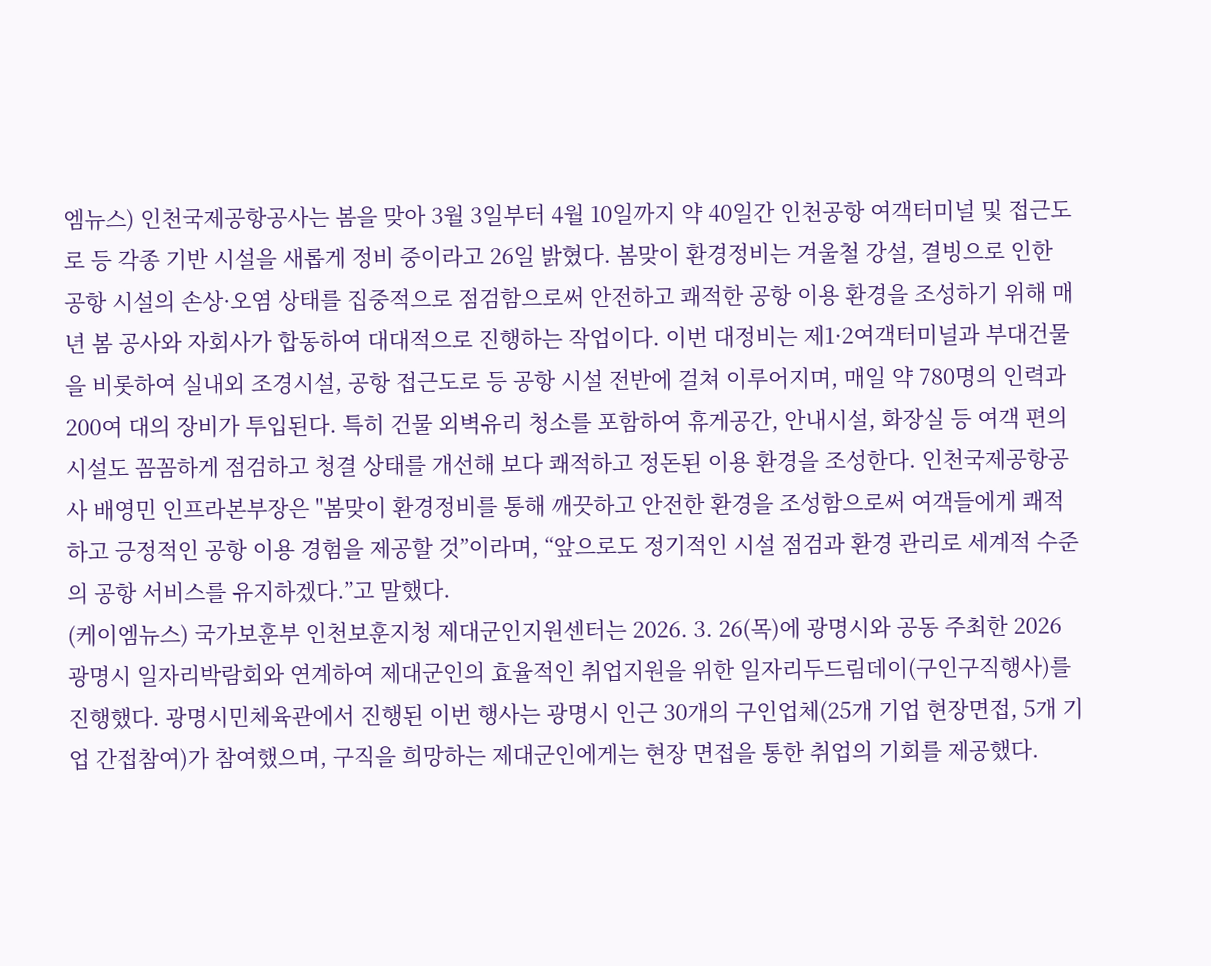엠뉴스) 인천국제공항공사는 봄을 맞아 3월 3일부터 4월 10일까지 약 40일간 인천공항 여객터미널 및 접근도로 등 각종 기반 시설을 새롭게 정비 중이라고 26일 밝혔다. 봄맞이 환경정비는 겨울철 강설, 결빙으로 인한 공항 시설의 손상·오염 상태를 집중적으로 점검함으로써 안전하고 쾌적한 공항 이용 환경을 조성하기 위해 매년 봄 공사와 자회사가 합동하여 대대적으로 진행하는 작업이다. 이번 대정비는 제1·2여객터미널과 부대건물을 비롯하여 실내외 조경시설, 공항 접근도로 등 공항 시설 전반에 걸쳐 이루어지며, 매일 약 780명의 인력과 200여 대의 장비가 투입된다. 특히 건물 외벽유리 청소를 포함하여 휴게공간, 안내시설, 화장실 등 여객 편의시설도 꼼꼼하게 점검하고 청결 상태를 개선해 보다 쾌적하고 정돈된 이용 환경을 조성한다. 인천국제공항공사 배영민 인프라본부장은 "봄맞이 환경정비를 통해 깨끗하고 안전한 환경을 조성함으로써 여객들에게 쾌적하고 긍정적인 공항 이용 경험을 제공할 것”이라며, “앞으로도 정기적인 시설 점검과 환경 관리로 세계적 수준의 공항 서비스를 유지하겠다.”고 말했다.
(케이엠뉴스) 국가보훈부 인천보훈지청 제대군인지원센터는 2026. 3. 26(목)에 광명시와 공동 주최한 2026 광명시 일자리박람회와 연계하여 제대군인의 효율적인 취업지원을 위한 일자리두드림데이(구인구직행사)를 진행했다. 광명시민체육관에서 진행된 이번 행사는 광명시 인근 30개의 구인업체(25개 기업 현장면접, 5개 기업 간접참여)가 참여했으며, 구직을 희망하는 제대군인에게는 현장 면접을 통한 취업의 기회를 제공했다.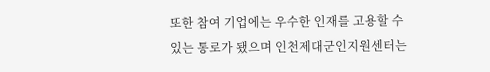또한 참여 기업에는 우수한 인재를 고용할 수 있는 통로가 됐으며 인천제대군인지원센터는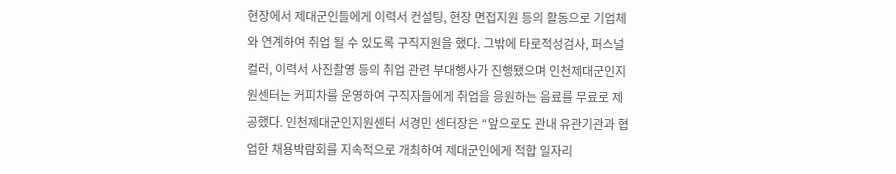현장에서 제대군인들에게 이력서 컨설팅, 현장 면접지원 등의 활동으로 기업체와 연계하여 취업 될 수 있도록 구직지원을 했다. 그밖에 타로적성검사, 퍼스널컬러, 이력서 사진촬영 등의 취업 관련 부대행사가 진행됐으며 인천제대군인지원센터는 커피차를 운영하여 구직자들에게 취업을 응원하는 음료를 무료로 제공했다. 인천제대군인지원센터 서경민 센터장은 “앞으로도 관내 유관기관과 협업한 채용박람회를 지속적으로 개최하여 제대군인에게 적합 일자리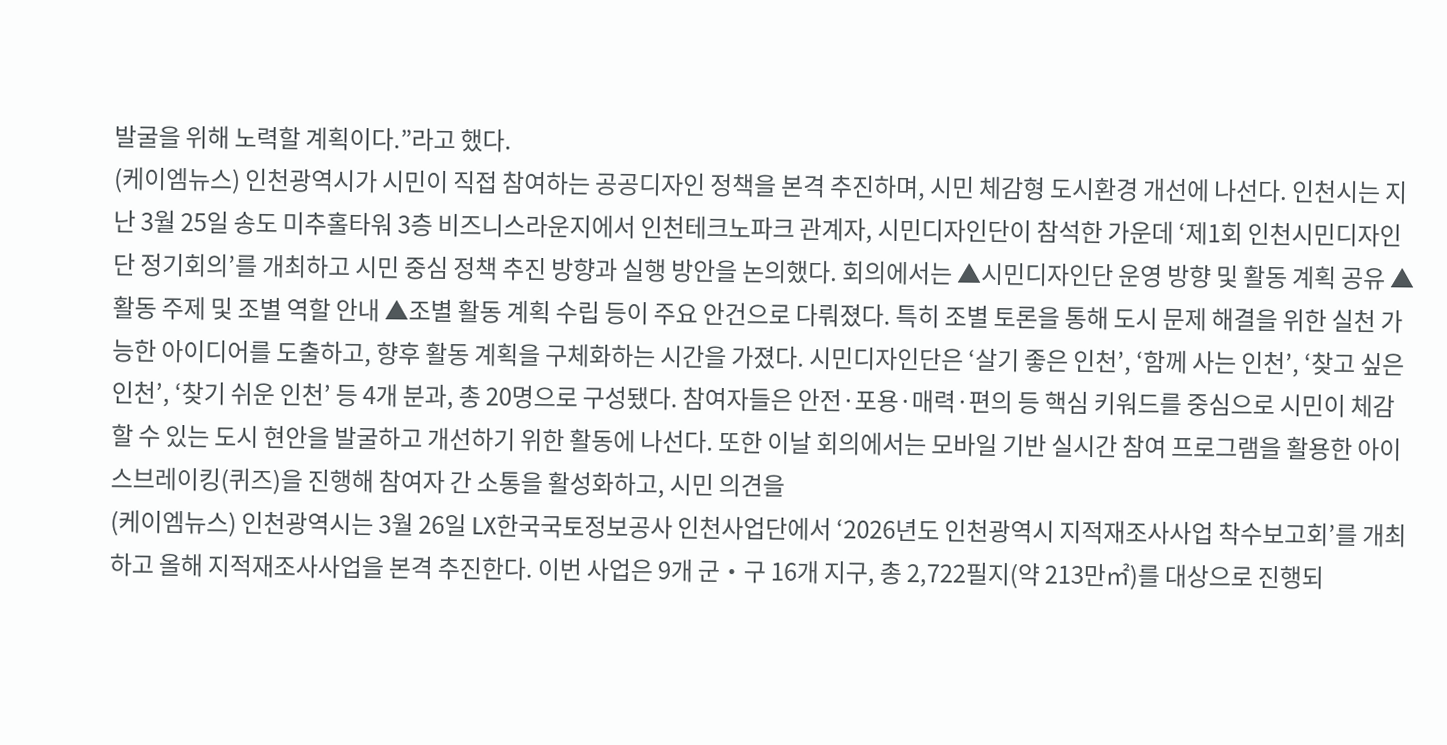발굴을 위해 노력할 계획이다.”라고 했다.
(케이엠뉴스) 인천광역시가 시민이 직접 참여하는 공공디자인 정책을 본격 추진하며, 시민 체감형 도시환경 개선에 나선다. 인천시는 지난 3월 25일 송도 미추홀타워 3층 비즈니스라운지에서 인천테크노파크 관계자, 시민디자인단이 참석한 가운데 ‘제1회 인천시민디자인단 정기회의’를 개최하고 시민 중심 정책 추진 방향과 실행 방안을 논의했다. 회의에서는 ▲시민디자인단 운영 방향 및 활동 계획 공유 ▲활동 주제 및 조별 역할 안내 ▲조별 활동 계획 수립 등이 주요 안건으로 다뤄졌다. 특히 조별 토론을 통해 도시 문제 해결을 위한 실천 가능한 아이디어를 도출하고, 향후 활동 계획을 구체화하는 시간을 가졌다. 시민디자인단은 ‘살기 좋은 인천’, ‘함께 사는 인천’, ‘찾고 싶은 인천’, ‘찾기 쉬운 인천’ 등 4개 분과, 총 20명으로 구성됐다. 참여자들은 안전·포용·매력·편의 등 핵심 키워드를 중심으로 시민이 체감할 수 있는 도시 현안을 발굴하고 개선하기 위한 활동에 나선다. 또한 이날 회의에서는 모바일 기반 실시간 참여 프로그램을 활용한 아이스브레이킹(퀴즈)을 진행해 참여자 간 소통을 활성화하고, 시민 의견을
(케이엠뉴스) 인천광역시는 3월 26일 LX한국국토정보공사 인천사업단에서 ‘2026년도 인천광역시 지적재조사사업 착수보고회’를 개최하고 올해 지적재조사사업을 본격 추진한다. 이번 사업은 9개 군‧구 16개 지구, 총 2,722필지(약 213만㎡)를 대상으로 진행되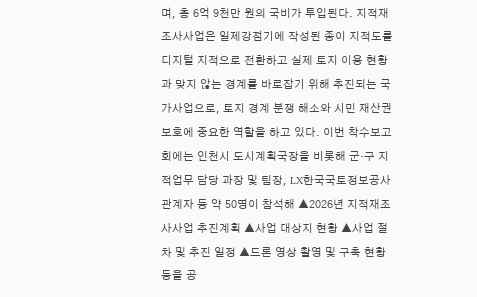며, 총 6억 9천만 원의 국비가 투입된다. 지적재조사사업은 일제강점기에 작성된 종이 지적도를 디지털 지적으로 전환하고 실제 토지 이용 현황과 맞지 않는 경계를 바로잡기 위해 추진되는 국가사업으로, 토지 경계 분쟁 해소와 시민 재산권 보호에 중요한 역할을 하고 있다. 이번 착수보고회에는 인천시 도시계획국장을 비롯해 군·구 지적업무 담당 과장 및 팀장, LX한국국토정보공사 관계자 등 약 50명이 참석해 ▲2026년 지적재조사사업 추진계획 ▲사업 대상지 현황 ▲사업 절차 및 추진 일정 ▲드론 영상 촬영 및 구축 현황 등을 공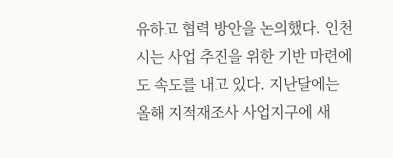유하고 협력 방안을 논의했다. 인천시는 사업 추진을 위한 기반 마련에도 속도를 내고 있다. 지난달에는 올해 지적재조사 사업지구에 새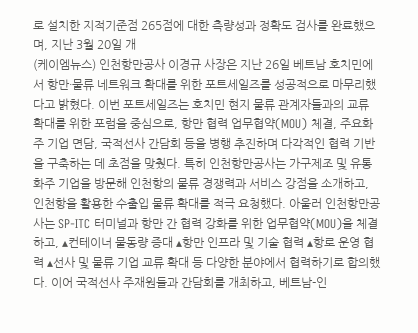로 설치한 지적기준점 265점에 대한 측량성과 정확도 검사를 완료했으며, 지난 3월 20일 개
(케이엠뉴스) 인천항만공사 이경규 사장은 지난 26일 베트남 호치민에서 항만·물류 네트워크 확대를 위한 포트세일즈를 성공적으로 마무리했다고 밝혔다. 이번 포트세일즈는 호치민 현지 물류 관계자들과의 교류 확대를 위한 포럼을 중심으로, 항만 협력 업무협약(MOU) 체결, 주요화주 기업 면담, 국적선사 간담회 등을 병행 추진하며 다각적인 협력 기반을 구축하는 데 초점을 맞췄다. 특히 인천항만공사는 가구제조 및 유통 화주 기업을 방문해 인천항의 물류 경쟁력과 서비스 강점을 소개하고, 인천항을 활용한 수출입 물류 확대를 적극 요청했다. 아울러 인천항만공사는 SP-ITC 터미널과 항만 간 협력 강화를 위한 업무협약(MOU)을 체결하고, ▴컨테이너 물동량 증대 ▴항만 인프라 및 기술 협력 ▴항로 운영 협력 ▴선사 및 물류 기업 교류 확대 등 다양한 분야에서 협력하기로 합의했다. 이어 국적선사 주재원들과 간담회를 개최하고, 베트남-인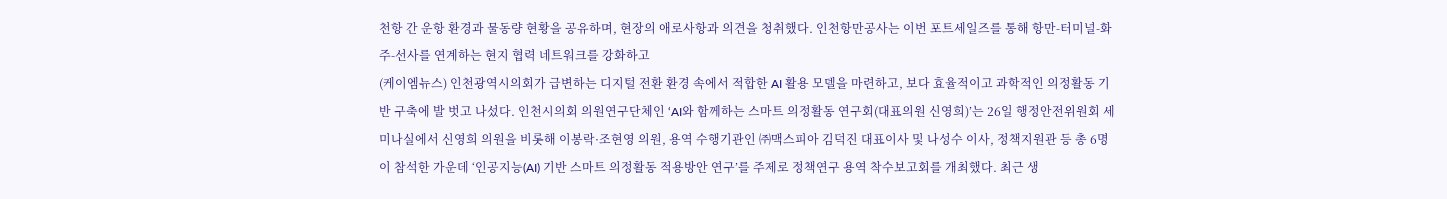천항 간 운항 환경과 물동량 현황을 공유하며, 현장의 애로사항과 의견을 청취했다. 인천항만공사는 이번 포트세일즈를 통해 항만-터미널-화주-선사를 연계하는 현지 협력 네트워크를 강화하고
(케이엠뉴스) 인천광역시의회가 급변하는 디지털 전환 환경 속에서 적합한 AI 활용 모델을 마련하고, 보다 효율적이고 과학적인 의정활동 기반 구축에 발 벗고 나섰다. 인천시의회 의원연구단체인 ‘AI와 함께하는 스마트 의정활동 연구회(대표의원 신영희)’는 26일 행정안전위원회 세미나실에서 신영희 의원을 비롯해 이봉락·조현영 의원, 용역 수행기관인 ㈜맥스피아 김덕진 대표이사 및 나성수 이사, 정책지원관 등 총 6명이 참석한 가운데 ‘인공지능(AI) 기반 스마트 의정활동 적용방안 연구’를 주제로 정책연구 용역 착수보고회를 개최했다. 최근 생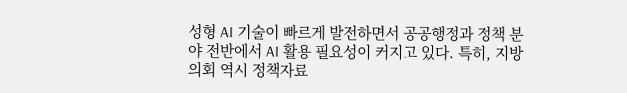성형 AI 기술이 빠르게 발전하면서 공공행정과 정책 분야 전반에서 AI 활용 필요성이 커지고 있다. 특히, 지방의회 역시 정책자료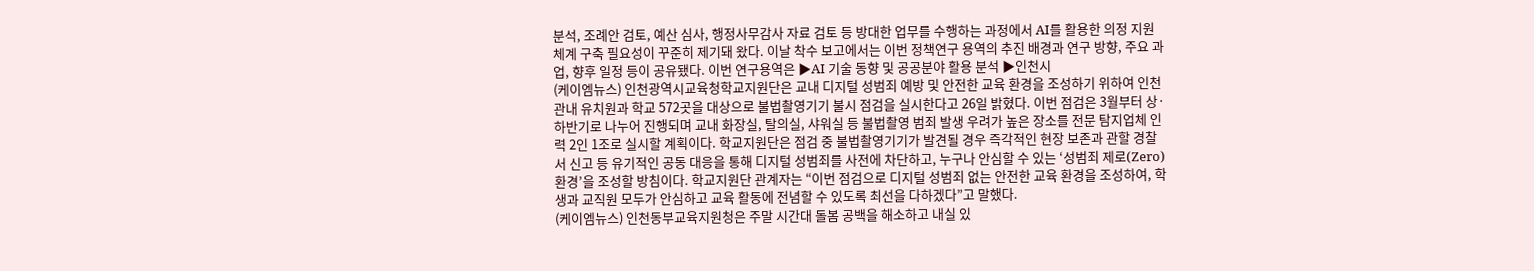분석, 조례안 검토, 예산 심사, 행정사무감사 자료 검토 등 방대한 업무를 수행하는 과정에서 AI를 활용한 의정 지원 체계 구축 필요성이 꾸준히 제기돼 왔다. 이날 착수 보고에서는 이번 정책연구 용역의 추진 배경과 연구 방향, 주요 과업, 향후 일정 등이 공유됐다. 이번 연구용역은 ▶AI 기술 동향 및 공공분야 활용 분석 ▶인천시
(케이엠뉴스) 인천광역시교육청학교지원단은 교내 디지털 성범죄 예방 및 안전한 교육 환경을 조성하기 위하여 인천 관내 유치원과 학교 572곳을 대상으로 불법촬영기기 불시 점검을 실시한다고 26일 밝혔다. 이번 점검은 3월부터 상·하반기로 나누어 진행되며 교내 화장실, 탈의실, 샤워실 등 불법촬영 범죄 발생 우려가 높은 장소를 전문 탐지업체 인력 2인 1조로 실시할 계획이다. 학교지원단은 점검 중 불법촬영기기가 발견될 경우 즉각적인 현장 보존과 관할 경찰서 신고 등 유기적인 공동 대응을 통해 디지털 성범죄를 사전에 차단하고, 누구나 안심할 수 있는 ‘성범죄 제로(Zero) 환경’을 조성할 방침이다. 학교지원단 관계자는 “이번 점검으로 디지털 성범죄 없는 안전한 교육 환경을 조성하여, 학생과 교직원 모두가 안심하고 교육 활동에 전념할 수 있도록 최선을 다하겠다”고 말했다.
(케이엠뉴스) 인천동부교육지원청은 주말 시간대 돌봄 공백을 해소하고 내실 있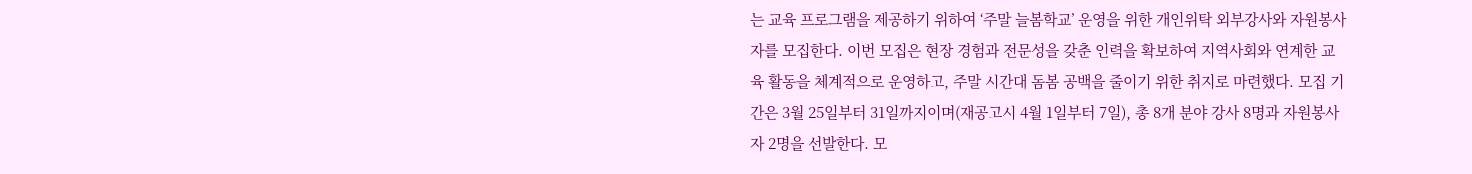는 교육 프로그램을 제공하기 위하여 ‘주말 늘봄학교’ 운영을 위한 개인위탁 외부강사와 자원봉사자를 모집한다. 이번 모집은 현장 경험과 전문성을 갖춘 인력을 확보하여 지역사회와 연계한 교육 활동을 체계적으로 운영하고, 주말 시간대 돔봄 공백을 줄이기 위한 취지로 마련했다. 모집 기간은 3월 25일부터 31일까지이며(재공고시 4월 1일부터 7일), 총 8개 분야 강사 8명과 자원봉사자 2명을 선발한다. 모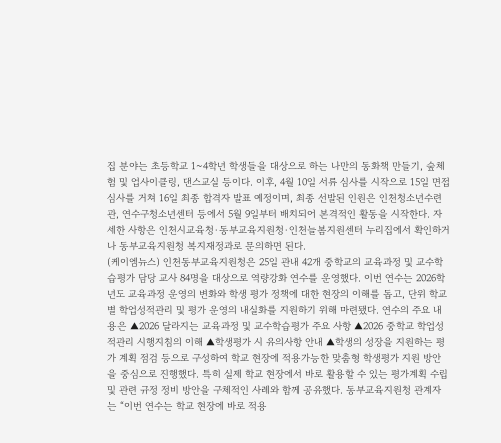집 분야는 초등학교 1~4학년 학생들을 대상으로 하는 나만의 동화책 만들기, 숲체험 및 업사이클링, 댄스교실 등이다. 이후, 4월 10일 서류 심사를 시작으로 15일 면접 심사를 거쳐 16일 최종 합격자 발표 예정이며, 최종 선발된 인원은 인천청소년수련관, 연수구청소년센터 등에서 5월 9일부터 배치되어 본격적인 활동을 시작한다. 자세한 사항은 인천시교육청·동부교육지원청·인천늘봄지원센터 누리집에서 확인하거나 동부교육지원청 복지재정과로 문의하면 된다.
(케이엠뉴스) 인천동부교육지원청은 25일 관내 42개 중학교의 교육과정 및 교수학습평가 담당 교사 84명을 대상으로 역량강화 연수를 운영했다. 이번 연수는 2026학년도 교육과정 운영의 변화와 학생 평가 정책에 대한 현장의 이해를 돕고, 단위 학교별 학업성적관리 및 평가 운영의 내실화를 지원하기 위해 마련됐다. 연수의 주요 내용은 ▲2026 달라지는 교육과정 및 교수학습평가 주요 사항 ▲2026 중학교 학업성적관리 시행지침의 이해 ▲학생평가 시 유의사항 안내 ▲학생의 성장을 지원하는 평가 계획 점검 등으로 구성하여 학교 현장에 적용가능한 맞춤형 학생평가 지원 방안을 중심으로 진행했다. 특히 실제 학교 현장에서 바로 활용할 수 있는 평가계획 수립 및 관련 규정 정비 방안을 구체적인 사례와 함께 공유했다. 동부교육지원청 관계자는 “이번 연수는 학교 현장에 바로 적용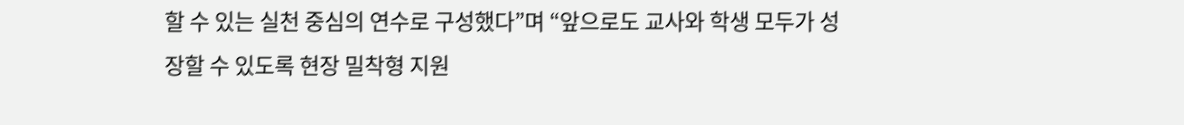할 수 있는 실천 중심의 연수로 구성했다”며 “앞으로도 교사와 학생 모두가 성장할 수 있도록 현장 밀착형 지원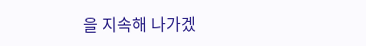을 지속해 나가겠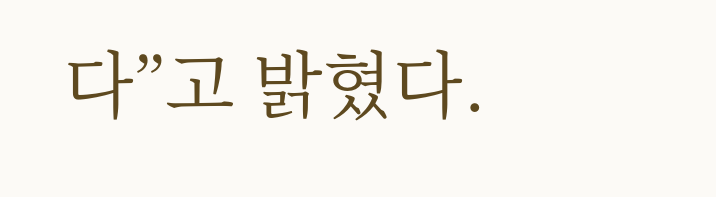다”고 밝혔다.